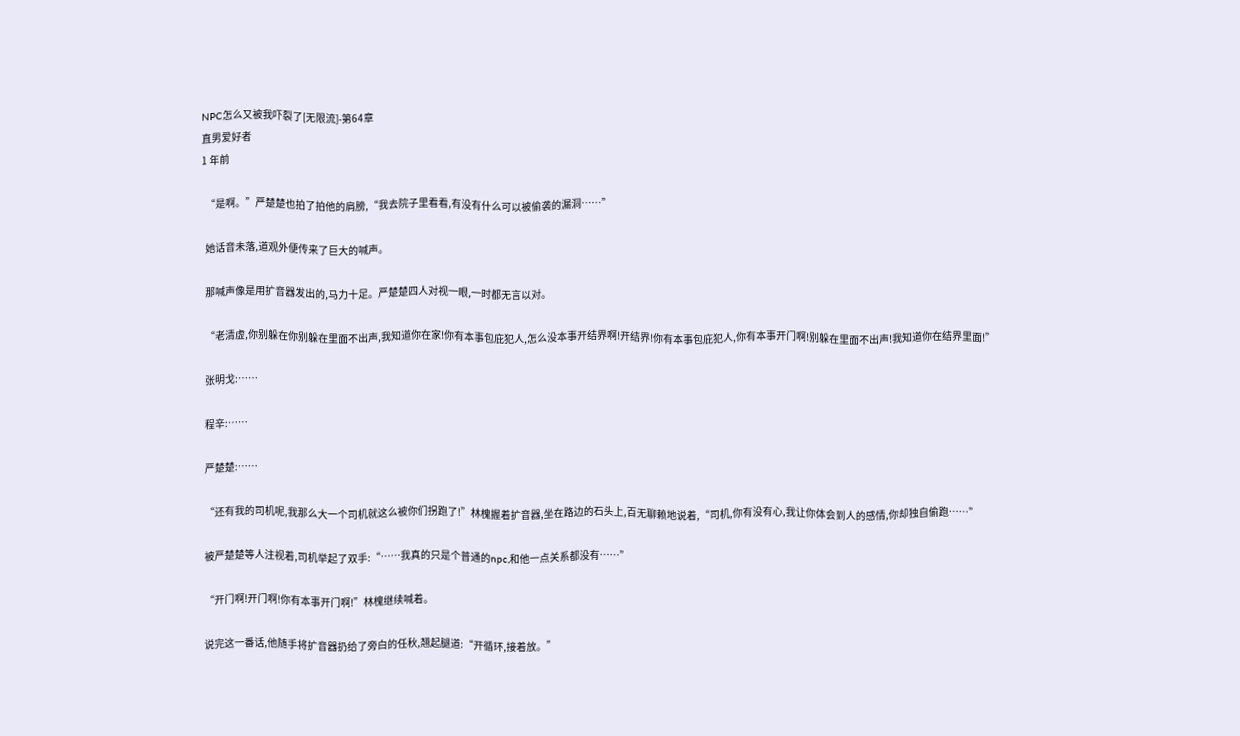NPC怎么又被我吓裂了[无限流]-第64章
直男爱好者
1 年前

  “是啊。”严楚楚也拍了拍他的肩膀,“我去院子里看看,有没有什么可以被偷袭的漏洞……”

  她话音未落,道观外便传来了巨大的喊声。

  那喊声像是用扩音器发出的,马力十足。严楚楚四人对视一眼,一时都无言以对。

  “老清虚,你别躲在你别躲在里面不出声,我知道你在家!你有本事包庇犯人,怎么没本事开结界啊!开结界!你有本事包庇犯人,你有本事开门啊!别躲在里面不出声!我知道你在结界里面!”

  张明戈:……

  程辛:……

  严楚楚:……

  “还有我的司机呢,我那么大一个司机就这么被你们拐跑了!”林槐握着扩音器,坐在路边的石头上,百无聊赖地说着,“司机,你有没有心,我让你体会到人的感情,你却独自偷跑……”

  被严楚楚等人注视着,司机举起了双手:“……我真的只是个普通的npc,和他一点关系都没有……”

  “开门啊!开门啊!你有本事开门啊!”林槐继续喊着。

  说完这一番话,他随手将扩音器扔给了旁白的任秋,翘起腿道:“开循环,接着放。”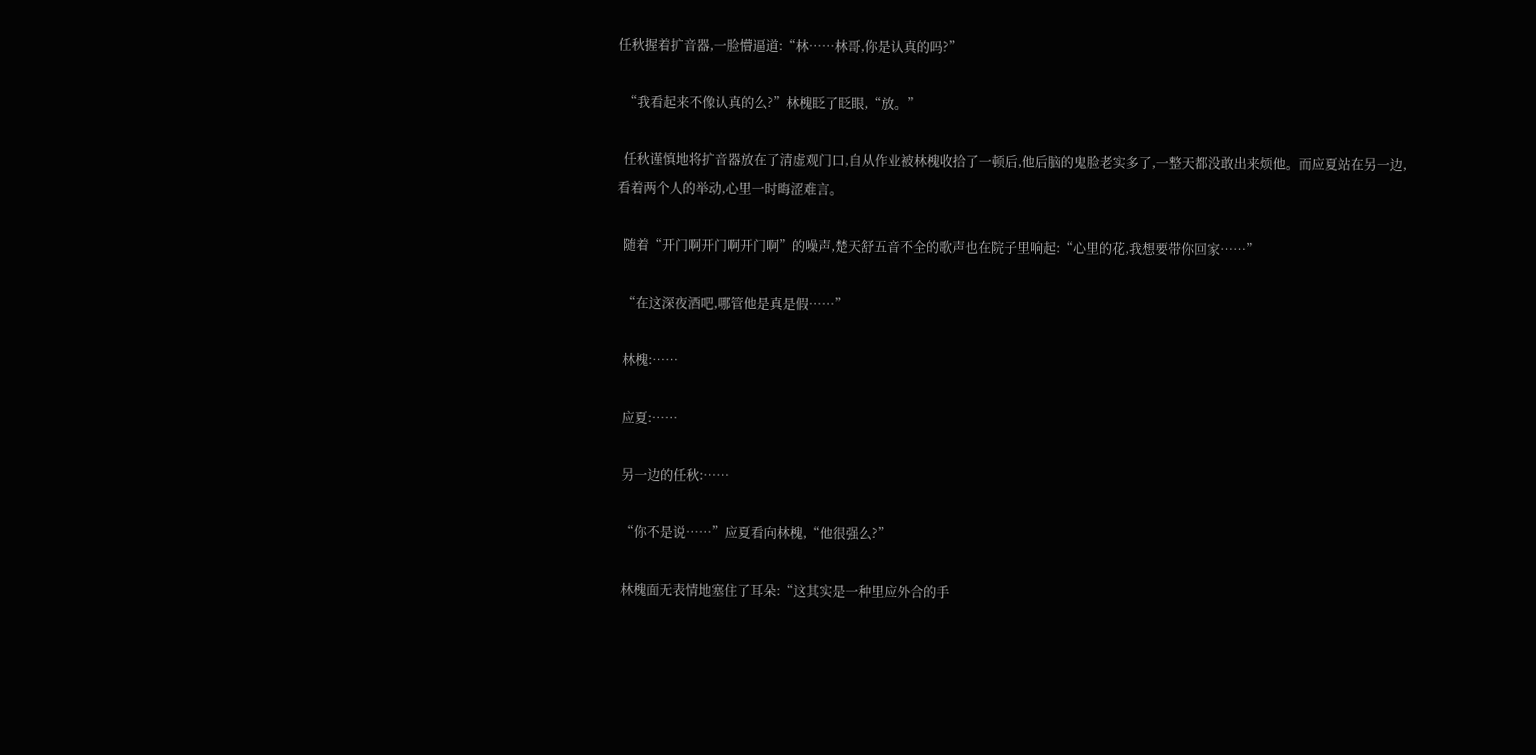任秋握着扩音器,一脸懵逼道:“林……林哥,你是认真的吗?”

  “我看起来不像认真的么?”林槐眨了眨眼,“放。”

  任秋谨慎地将扩音器放在了清虚观门口,自从作业被林槐收拾了一顿后,他后脑的鬼脸老实多了,一整天都没敢出来烦他。而应夏站在另一边,看着两个人的举动,心里一时晦涩难言。

  随着“开门啊开门啊开门啊”的噪声,楚天舒五音不全的歌声也在院子里响起:“心里的花,我想要带你回家……”

  “在这深夜酒吧,哪管他是真是假……”

  林槐:……

  应夏:……

  另一边的任秋:……

  “你不是说……”应夏看向林槐,“他很强么?”

  林槐面无表情地塞住了耳朵:“这其实是一种里应外合的手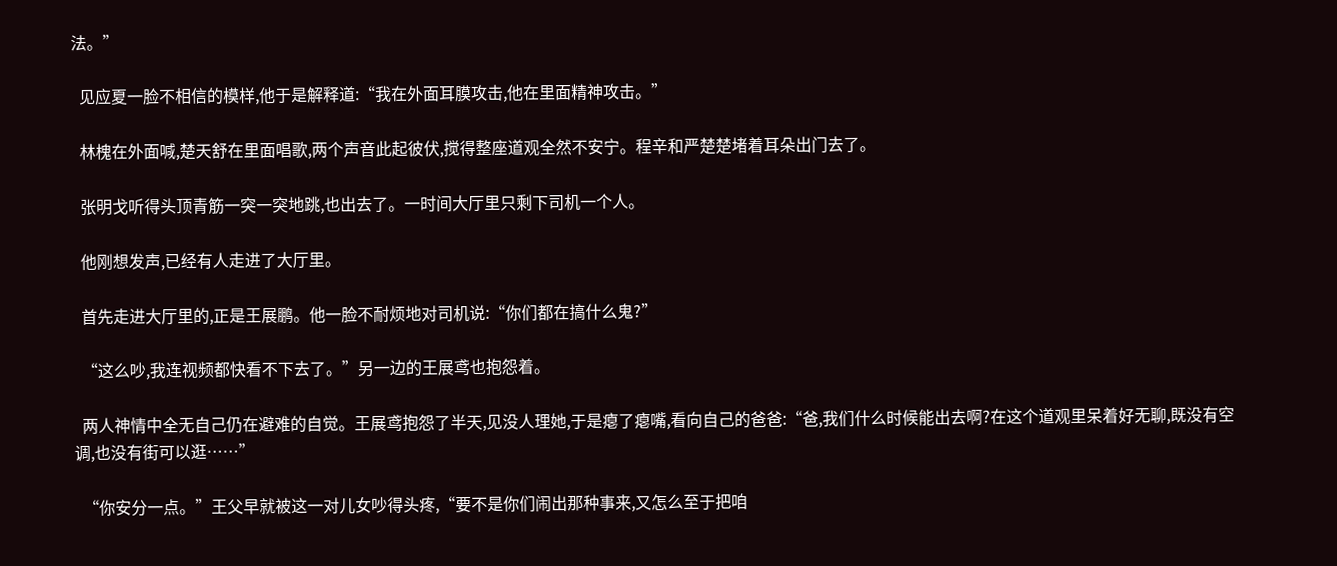法。”

  见应夏一脸不相信的模样,他于是解释道:“我在外面耳膜攻击,他在里面精神攻击。”

  林槐在外面喊,楚天舒在里面唱歌,两个声音此起彼伏,搅得整座道观全然不安宁。程辛和严楚楚堵着耳朵出门去了。

  张明戈听得头顶青筋一突一突地跳,也出去了。一时间大厅里只剩下司机一个人。

  他刚想发声,已经有人走进了大厅里。

  首先走进大厅里的,正是王展鹏。他一脸不耐烦地对司机说:“你们都在搞什么鬼?”

  “这么吵,我连视频都快看不下去了。”另一边的王展鸢也抱怨着。

  两人神情中全无自己仍在避难的自觉。王展鸢抱怨了半天,见没人理她,于是瘪了瘪嘴,看向自己的爸爸:“爸,我们什么时候能出去啊?在这个道观里呆着好无聊,既没有空调,也没有街可以逛……”

  “你安分一点。”王父早就被这一对儿女吵得头疼,“要不是你们闹出那种事来,又怎么至于把咱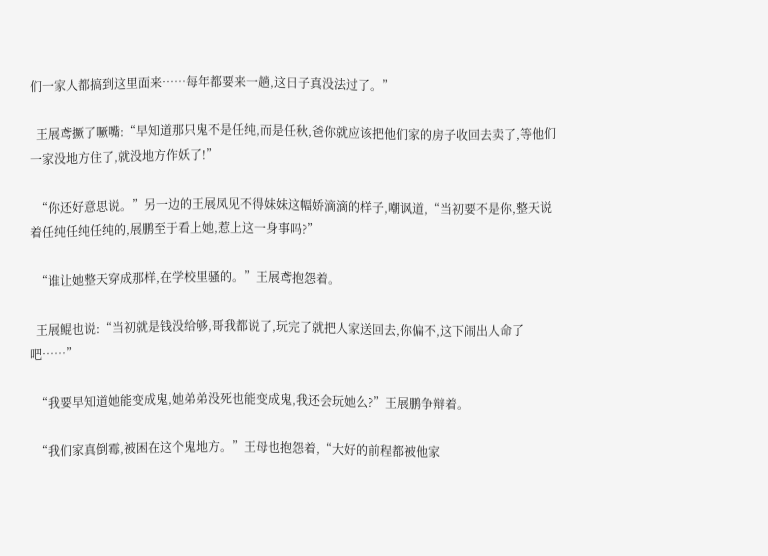们一家人都搞到这里面来……每年都要来一趟,这日子真没法过了。”

  王展鸢撅了噘嘴:“早知道那只鬼不是任纯,而是任秋,爸你就应该把他们家的房子收回去卖了,等他们一家没地方住了,就没地方作妖了!”

  “你还好意思说。”另一边的王展凤见不得妹妹这幅娇滴滴的样子,嘲讽道,“当初要不是你,整天说着任纯任纯任纯的,展鹏至于看上她,惹上这一身事吗?”

  “谁让她整天穿成那样,在学校里骚的。”王展鸢抱怨着。

  王展鲲也说:“当初就是钱没给够,哥我都说了,玩完了就把人家送回去,你偏不,这下闹出人命了吧……”

  “我要早知道她能变成鬼,她弟弟没死也能变成鬼,我还会玩她么?”王展鹏争辩着。

  “我们家真倒霉,被困在这个鬼地方。”王母也抱怨着,“大好的前程都被他家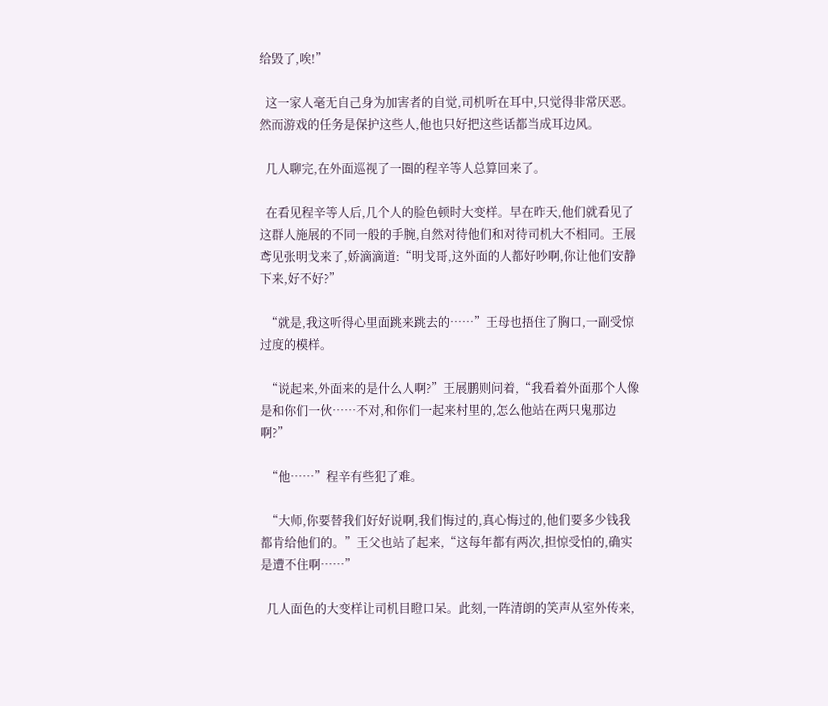给毁了,唉!”

  这一家人毫无自己身为加害者的自觉,司机听在耳中,只觉得非常厌恶。然而游戏的任务是保护这些人,他也只好把这些话都当成耳边风。

  几人聊完,在外面巡视了一圈的程辛等人总算回来了。

  在看见程辛等人后,几个人的脸色顿时大变样。早在昨天,他们就看见了这群人施展的不同一般的手腕,自然对待他们和对待司机大不相同。王展鸢见张明戈来了,娇滴滴道:“明戈哥,这外面的人都好吵啊,你让他们安静下来,好不好?”

  “就是,我这听得心里面跳来跳去的……”王母也捂住了胸口,一副受惊过度的模样。

  “说起来,外面来的是什么人啊?”王展鹏则问着,“我看着外面那个人像是和你们一伙……不对,和你们一起来村里的,怎么他站在两只鬼那边啊?”

  “他……”程辛有些犯了难。

  “大师,你要替我们好好说啊,我们悔过的,真心悔过的,他们要多少钱我都肯给他们的。”王父也站了起来,“这每年都有两次,担惊受怕的,确实是遭不住啊……”

  几人面色的大变样让司机目瞪口呆。此刻,一阵清朗的笑声从室外传来,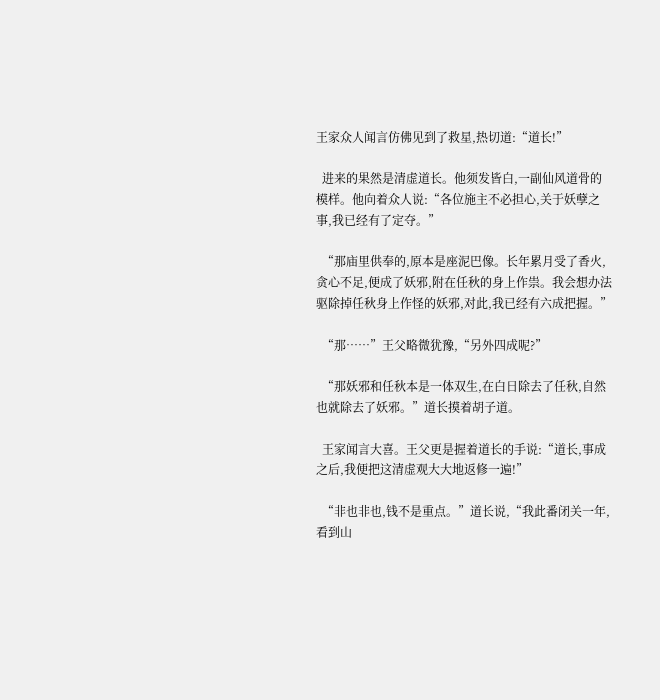王家众人闻言仿佛见到了救星,热切道:“道长!”

  进来的果然是清虚道长。他须发皆白,一副仙风道骨的模样。他向着众人说:“各位施主不必担心,关于妖孽之事,我已经有了定夺。”

  “那庙里供奉的,原本是座泥巴像。长年累月受了香火,贪心不足,便成了妖邪,附在任秋的身上作祟。我会想办法驱除掉任秋身上作怪的妖邪,对此,我已经有六成把握。”

  “那……”王父略微犹豫,“另外四成呢?”

  “那妖邪和任秋本是一体双生,在白日除去了任秋,自然也就除去了妖邪。”道长摸着胡子道。

  王家闻言大喜。王父更是握着道长的手说:“道长,事成之后,我便把这清虚观大大地返修一遍!”

  “非也非也,钱不是重点。”道长说,“我此番闭关一年,看到山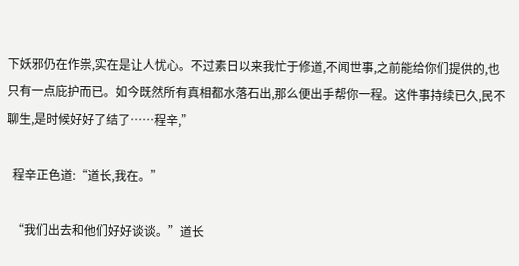下妖邪仍在作祟,实在是让人忧心。不过素日以来我忙于修道,不闻世事,之前能给你们提供的,也只有一点庇护而已。如今既然所有真相都水落石出,那么便出手帮你一程。这件事持续已久,民不聊生,是时候好好了结了……程辛,”

  程辛正色道:“道长,我在。”

  “我们出去和他们好好谈谈。”道长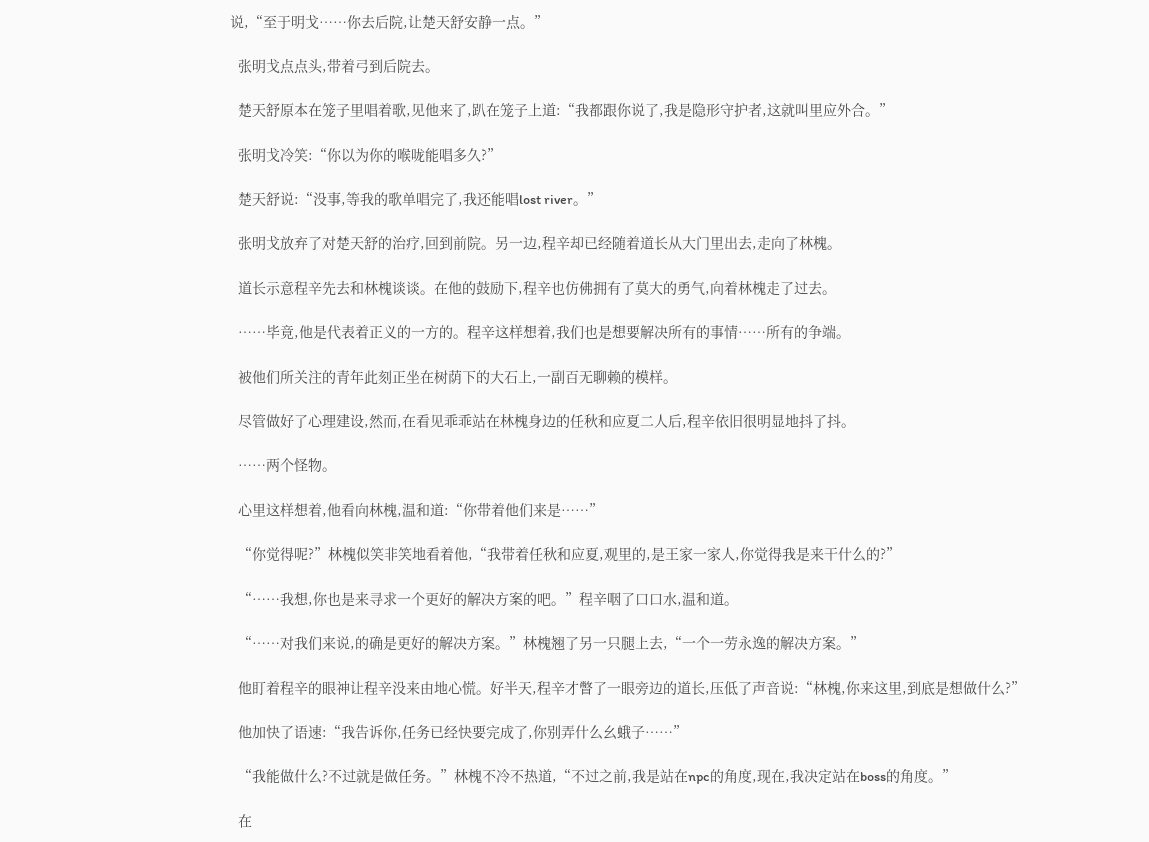说,“至于明戈……你去后院,让楚天舒安静一点。”

  张明戈点点头,带着弓到后院去。

  楚天舒原本在笼子里唱着歌,见他来了,趴在笼子上道:“我都跟你说了,我是隐形守护者,这就叫里应外合。”

  张明戈冷笑:“你以为你的喉咙能唱多久?”

  楚天舒说:“没事,等我的歌单唱完了,我还能唱lost river。”

  张明戈放弃了对楚天舒的治疗,回到前院。另一边,程辛却已经随着道长从大门里出去,走向了林槐。

  道长示意程辛先去和林槐谈谈。在他的鼓励下,程辛也仿佛拥有了莫大的勇气,向着林槐走了过去。

  ……毕竟,他是代表着正义的一方的。程辛这样想着,我们也是想要解决所有的事情……所有的争端。

  被他们所关注的青年此刻正坐在树荫下的大石上,一副百无聊赖的模样。

  尽管做好了心理建设,然而,在看见乖乖站在林槐身边的任秋和应夏二人后,程辛依旧很明显地抖了抖。

  ……两个怪物。

  心里这样想着,他看向林槐,温和道:“你带着他们来是……”

  “你觉得呢?”林槐似笑非笑地看着他,“我带着任秋和应夏,观里的,是王家一家人,你觉得我是来干什么的?”

  “……我想,你也是来寻求一个更好的解决方案的吧。”程辛咽了口口水,温和道。

  “……对我们来说,的确是更好的解决方案。”林槐翘了另一只腿上去,“一个一劳永逸的解决方案。”

  他盯着程辛的眼神让程辛没来由地心慌。好半天,程辛才瞥了一眼旁边的道长,压低了声音说:“林槐,你来这里,到底是想做什么?”

  他加快了语速:“我告诉你,任务已经快要完成了,你别弄什么幺蛾子……”

  “我能做什么?不过就是做任务。”林槐不冷不热道,“不过之前,我是站在npc的角度,现在,我决定站在boss的角度。”

  在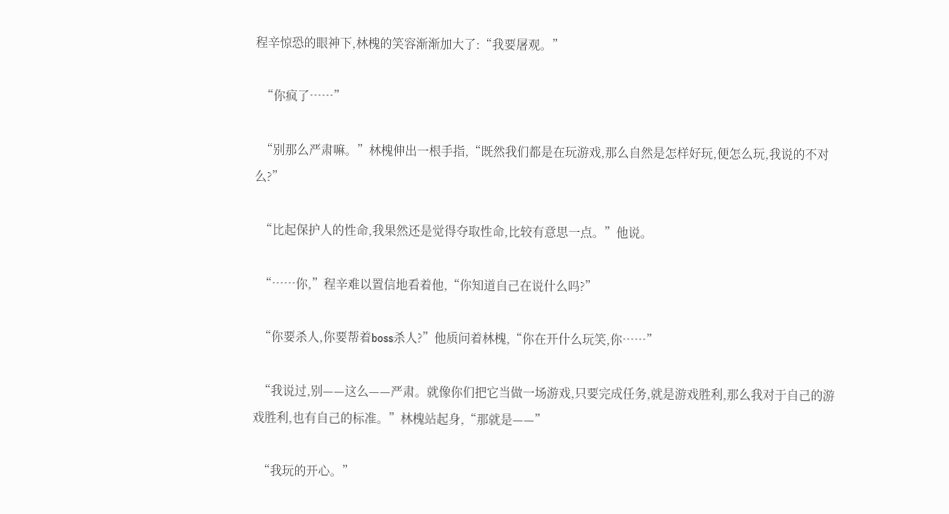程辛惊恐的眼神下,林槐的笑容渐渐加大了:“我要屠观。”

  “你疯了……”

  “别那么严肃嘛。”林槐伸出一根手指,“既然我们都是在玩游戏,那么自然是怎样好玩,便怎么玩,我说的不对么?”

  “比起保护人的性命,我果然还是觉得夺取性命,比较有意思一点。”他说。

  “……你,”程辛难以置信地看着他,“你知道自己在说什么吗?”

  “你要杀人,你要帮着boss杀人?”他质问着林槐,“你在开什么玩笑,你……”

  “我说过,别——这么——严肃。就像你们把它当做一场游戏,只要完成任务,就是游戏胜利,那么我对于自己的游戏胜利,也有自己的标准。”林槐站起身,“那就是——”

  “我玩的开心。”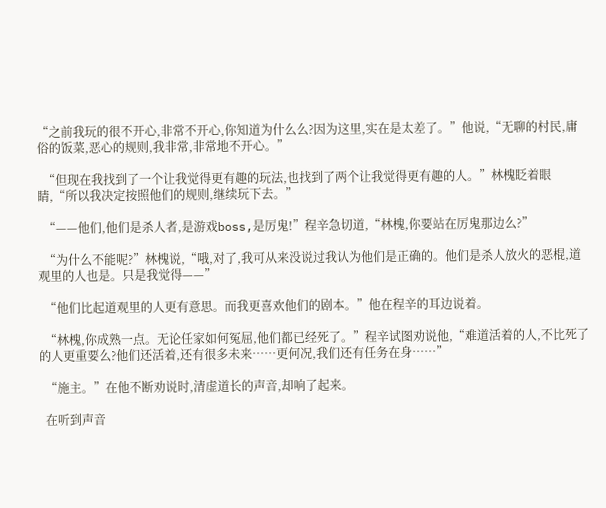“之前我玩的很不开心,非常不开心,你知道为什么么?因为这里,实在是太差了。”他说,“无聊的村民,庸俗的饭菜,恶心的规则,我非常,非常地不开心。”

  “但现在我找到了一个让我觉得更有趣的玩法,也找到了两个让我觉得更有趣的人。”林槐眨着眼睛,“所以我决定按照他们的规则,继续玩下去。”

  “——他们,他们是杀人者,是游戏boss,是厉鬼!”程辛急切道,“林槐,你要站在厉鬼那边么?”

  “为什么不能呢?”林槐说,“哦,对了,我可从来没说过我认为他们是正确的。他们是杀人放火的恶棍,道观里的人也是。只是我觉得——”

  “他们比起道观里的人更有意思。而我更喜欢他们的剧本。”他在程辛的耳边说着。

  “林槐,你成熟一点。无论任家如何冤屈,他们都已经死了。”程辛试图劝说他,“难道活着的人,不比死了的人更重要么?他们还活着,还有很多未来……更何况,我们还有任务在身……”

  “施主。”在他不断劝说时,清虚道长的声音,却响了起来。

  在听到声音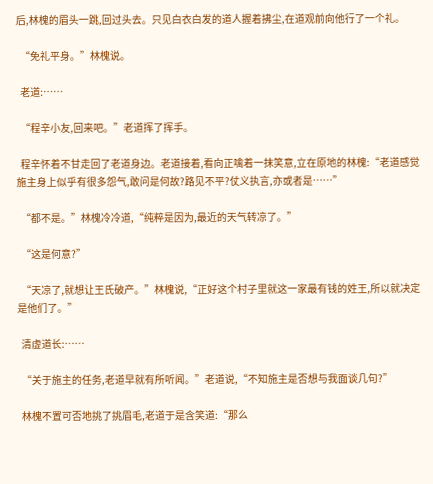后,林槐的眉头一跳,回过头去。只见白衣白发的道人握着拂尘,在道观前向他行了一个礼。

  “免礼平身。”林槐说。

  老道:……

  “程辛小友,回来吧。”老道挥了挥手。

  程辛怀着不甘走回了老道身边。老道接着,看向正噙着一抹笑意,立在原地的林槐:“老道感觉施主身上似乎有很多怨气,敢问是何故?路见不平?仗义执言,亦或者是……”

  “都不是。”林槐冷冷道,“纯粹是因为,最近的天气转凉了。”

  “这是何意?”

  “天凉了,就想让王氏破产。”林槐说,“正好这个村子里就这一家最有钱的姓王,所以就决定是他们了。”

  清虚道长:……

  “关于施主的任务,老道早就有所听闻。”老道说,“不知施主是否想与我面谈几句?”

  林槐不置可否地挑了挑眉毛,老道于是含笑道:“那么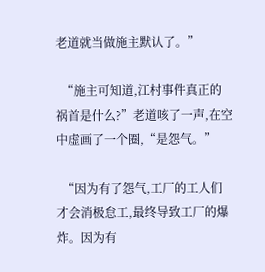老道就当做施主默认了。”

  “施主可知道,江村事件真正的祸首是什么?”老道咳了一声,在空中虚画了一个圈,“是怨气。”

  “因为有了怨气,工厂的工人们才会消极怠工,最终导致工厂的爆炸。因为有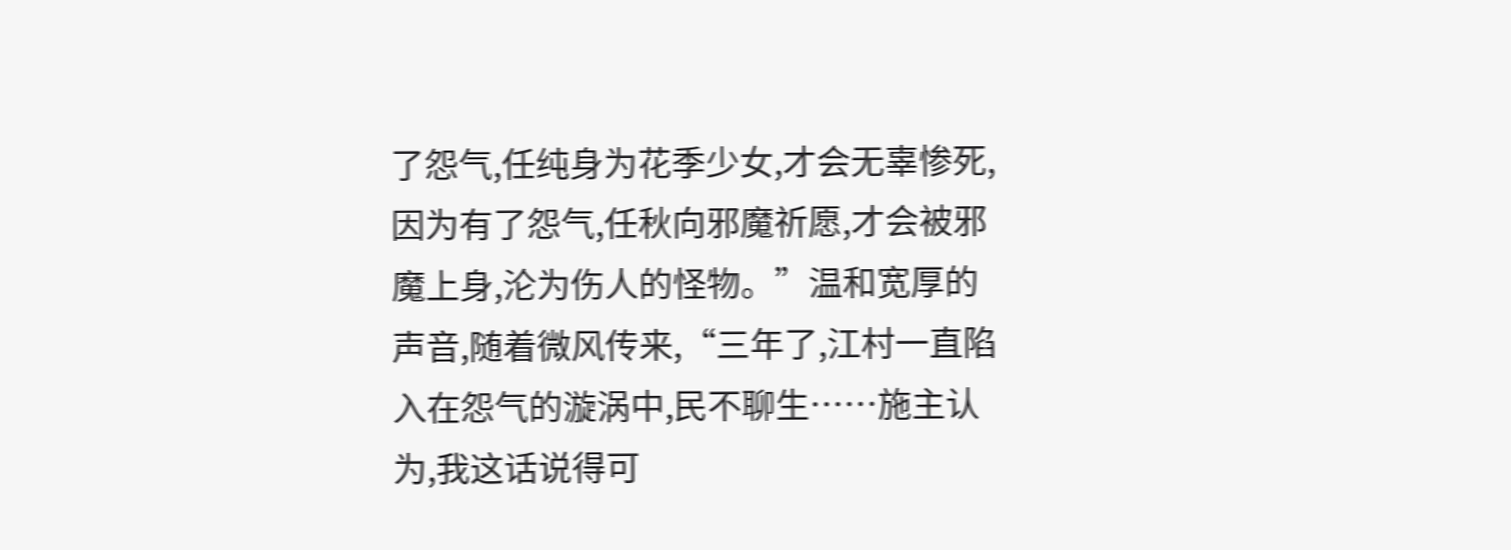了怨气,任纯身为花季少女,才会无辜惨死,因为有了怨气,任秋向邪魔祈愿,才会被邪魔上身,沦为伤人的怪物。”温和宽厚的声音,随着微风传来,“三年了,江村一直陷入在怨气的漩涡中,民不聊生……施主认为,我这话说得可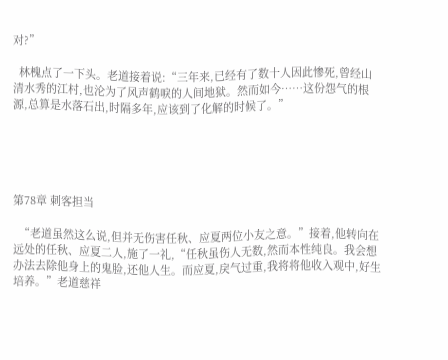对?”

  林槐点了一下头。老道接着说:“三年来,已经有了数十人因此惨死,曾经山清水秀的江村,也沦为了风声鹤唳的人间地狱。然而如今……这份怨气的根源,总算是水落石出,时隔多年,应该到了化解的时候了。”





第78章 刺客担当

  “老道虽然这么说,但并无伤害任秋、应夏两位小友之意。”接着,他转向在远处的任秋、应夏二人,施了一礼,“任秋虽伤人无数,然而本性纯良。我会想办法去除他身上的鬼脸,还他人生。而应夏,戾气过重,我将将他收入观中,好生培养。”老道慈祥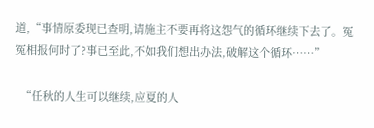道,“事情原委现已查明,请施主不要再将这怨气的循环继续下去了。冤冤相报何时了?事已至此,不如我们想出办法,破解这个循环……”

  “任秋的人生可以继续,应夏的人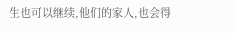生也可以继续,他们的家人,也会得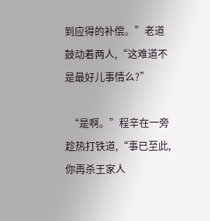到应得的补偿。”老道鼓动着两人,“这难道不是最好儿事情么?”

  “是啊。”程辛在一旁趁热打铁道,“事已至此,你再杀王家人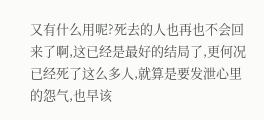又有什么用呢?死去的人也再也不会回来了啊,这已经是最好的结局了,更何况已经死了这么多人,就算是要发泄心里的怨气,也早该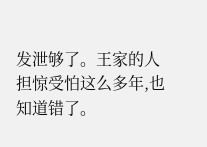发泄够了。王家的人担惊受怕这么多年,也知道错了。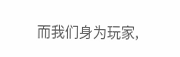而我们身为玩家,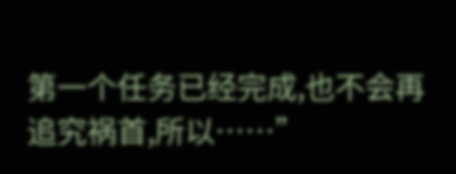第一个任务已经完成,也不会再追究祸首,所以……”